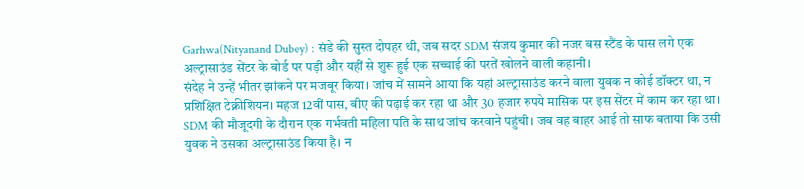Garhwa(Nityanand Dubey) : संडे की सुस्त दोपहर थी, जब सदर SDM संजय कुमार की नजर बस स्टैंड के पास लगे एक अल्ट्रासाउंड सेंटर के बोर्ड पर पड़ी और यहीं से शुरू हुई एक सच्चाई की परतें खोलने वाली कहानी।
संदेह ने उन्हें भीतर झांकने पर मजबूर किया। जांच में सामने आया कि यहां अल्ट्रासाउंड करने वाला युवक न कोई डॉक्टर था, न प्रशिक्षित टेक्नीशियन। महज 12वीं पास, बीए की पढ़ाई कर रहा था और 30 हजार रुपये मासिक पर इस सेंटर में काम कर रहा था। SDM की मौजूदगी के दौरान एक गर्भवती महिला पति के साथ जांच करवाने पहुंची। जब वह बाहर आई तो साफ बताया कि उसी युवक ने उसका अल्ट्रासाउंड किया है। न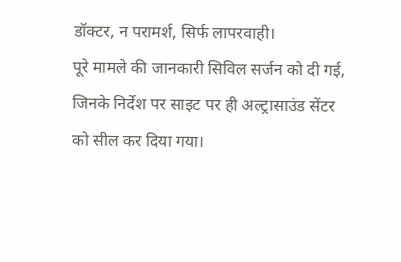डॉक्टर, न परामर्श, सिर्फ लापरवाही।
पूरे मामले की जानकारी सिविल सर्जन को दी गई, जिनके निर्देश पर साइट पर ही अल्ट्रासाउंड सेंटर को सील कर दिया गया।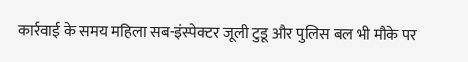कार्रवाई के समय महिला सब-इंस्पेक्टर जूली टुडू और पुलिस बल भी मौके पर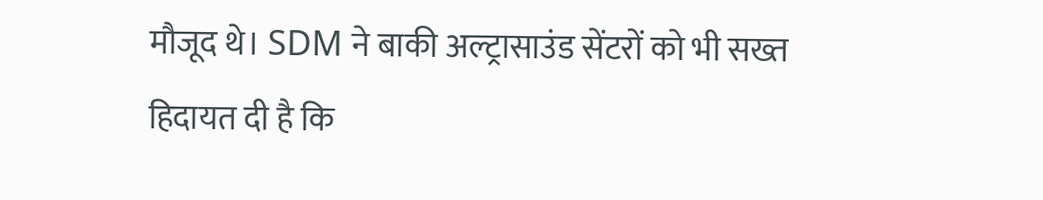मौजूद थे। SDM ने बाकी अल्ट्रासाउंड सेंटरों को भी सख्त हिदायत दी है कि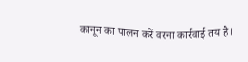कानून का पालन करें वरना कार्रवाई तय है।